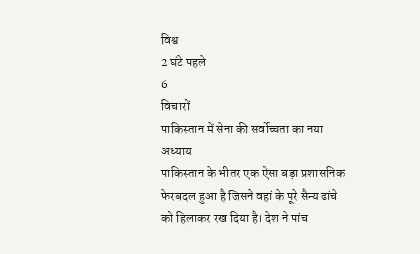विश्व
2 घंटे पहले
6
विचारों
पाकिस्तान में सेना की सर्वोच्चता का नया अध्याय
पाकिस्तान के भीतर एक ऐसा बड़ा प्रशासनिक फेरबदल हुआ है जिसने वहां के पूरे सैन्य ढांचे को हिलाकर रख दिया है। देश ने पांच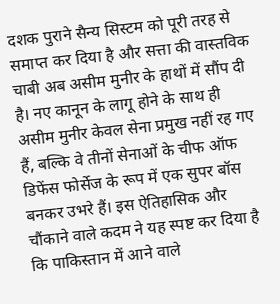दशक पुराने सैन्य सिस्टम को पूरी तरह से समाप्त कर दिया है और सत्ता की वास्तविक चाबी अब असीम मुनीर के हाथों में सौंप दी है। नए कानून के लागू होने के साथ ही असीम मुनीर केवल सेना प्रमुख नहीं रह गए हैं, बल्कि वे तीनों सेनाओं के चीफ ऑफ डिफेंस फोर्सेज के रूप में एक सुपर बॉस बनकर उभरे हैं। इस ऐतिहासिक और चौंकाने वाले कदम ने यह स्पष्ट कर दिया है कि पाकिस्तान में आने वाले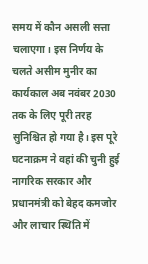समय में कौन असली सत्ता चलाएगा। इस निर्णय के चलते असीम मुनीर का कार्यकाल अब नवंबर 2030 तक के लिए पूरी तरह सुनिश्चित हो गया है। इस पूरे घटनाक्रम ने वहां की चुनी हुई नागरिक सरकार और प्रधानमंत्री को बेहद कमजोर और लाचार स्थिति में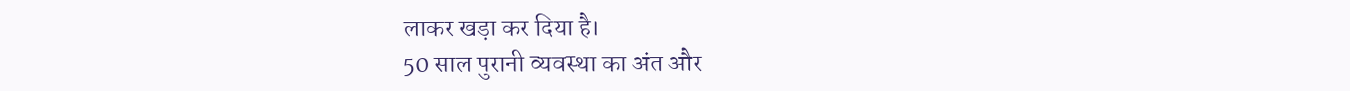लाकर खड़ा कर दिया है।
50 साल पुरानी व्यवस्था का अंत और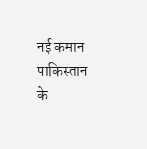नई कमान
पाकिस्तान के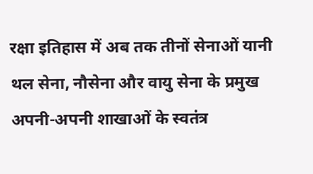रक्षा इतिहास में अब तक तीनों सेनाओं यानी थल सेना, नौसेना और वायु सेना के प्रमुख अपनी-अपनी शाखाओं के स्वतंत्र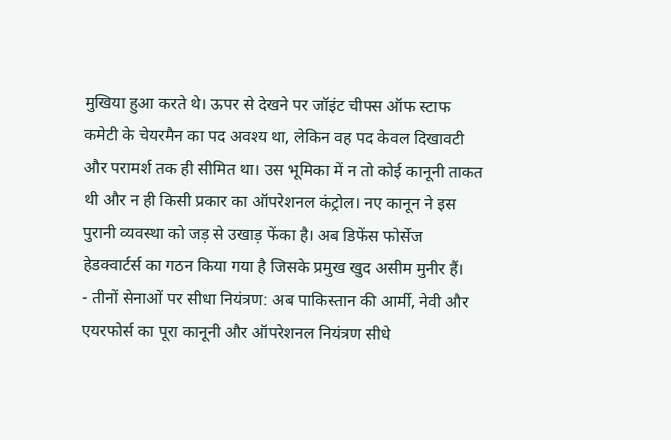मुखिया हुआ करते थे। ऊपर से देखने पर जॉइंट चीफ्स ऑफ स्टाफ कमेटी के चेयरमैन का पद अवश्य था, लेकिन वह पद केवल दिखावटी और परामर्श तक ही सीमित था। उस भूमिका में न तो कोई कानूनी ताकत थी और न ही किसी प्रकार का ऑपरेशनल कंट्रोल। नए कानून ने इस पुरानी व्यवस्था को जड़ से उखाड़ फेंका है। अब डिफेंस फोर्सेज हेडक्वार्टर्स का गठन किया गया है जिसके प्रमुख खुद असीम मुनीर हैं।
- तीनों सेनाओं पर सीधा नियंत्रण: अब पाकिस्तान की आर्मी, नेवी और एयरफोर्स का पूरा कानूनी और ऑपरेशनल नियंत्रण सीधे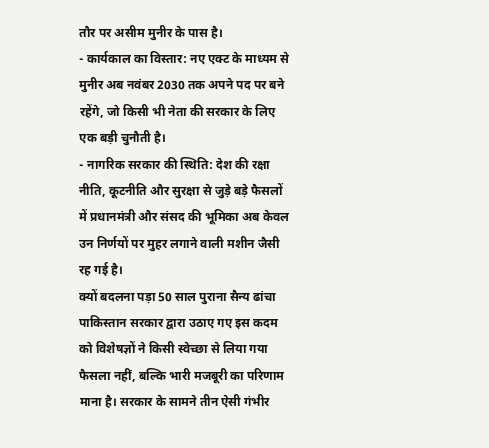तौर पर असीम मुनीर के पास है।
- कार्यकाल का विस्तार: नए एक्ट के माध्यम से मुनीर अब नवंबर 2030 तक अपने पद पर बने रहेंगे, जो किसी भी नेता की सरकार के लिए एक बड़ी चुनौती है।
- नागरिक सरकार की स्थिति: देश की रक्षा नीति, कूटनीति और सुरक्षा से जुड़े बड़े फैसलों में प्रधानमंत्री और संसद की भूमिका अब केवल उन निर्णयों पर मुहर लगाने वाली मशीन जैसी रह गई है।
क्यों बदलना पड़ा 50 साल पुराना सैन्य ढांचा
पाकिस्तान सरकार द्वारा उठाए गए इस कदम को विशेषज्ञों ने किसी स्वेच्छा से लिया गया फैसला नहीं, बल्कि भारी मजबूरी का परिणाम माना है। सरकार के सामने तीन ऐसी गंभीर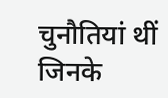चुनौतियां थीं जिनके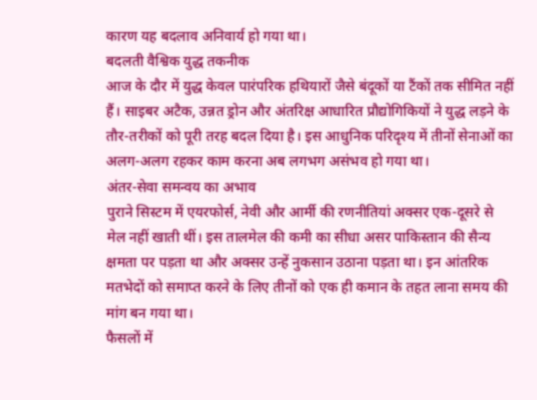कारण यह बदलाव अनिवार्य हो गया था।
बदलती वैश्विक युद्ध तकनीक
आज के दौर में युद्ध केवल पारंपरिक हथियारों जैसे बंदूकों या टैंकों तक सीमित नहीं हैं। साइबर अटैक, उन्नत ड्रोन और अंतरिक्ष आधारित प्रौद्योगिकियों ने युद्ध लड़ने के तौर-तरीकों को पूरी तरह बदल दिया है। इस आधुनिक परिदृश्य में तीनों सेनाओं का अलग-अलग रहकर काम करना अब लगभग असंभव हो गया था।
अंतर-सेवा समन्वय का अभाव
पुराने सिस्टम में एयरफोर्स, नेवी और आर्मी की रणनीतियां अक्सर एक-दूसरे से मेल नहीं खाती थीं। इस तालमेल की कमी का सीधा असर पाकिस्तान की सैन्य क्षमता पर पड़ता था और अक्सर उन्हें नुकसान उठाना पड़ता था। इन आंतरिक मतभेदों को समाप्त करने के लिए तीनों को एक ही कमान के तहत लाना समय की मांग बन गया था।
फैसलों में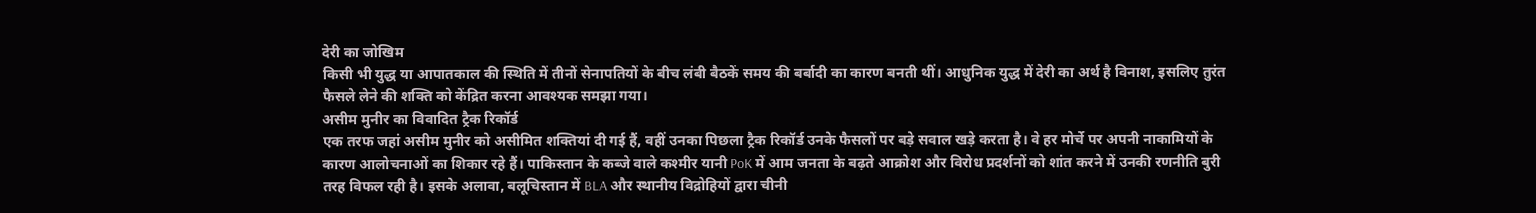देरी का जोखिम
किसी भी युद्ध या आपातकाल की स्थिति में तीनों सेनापतियों के बीच लंबी बैठकें समय की बर्बादी का कारण बनती थीं। आधुनिक युद्ध में देरी का अर्थ है विनाश, इसलिए तुरंत फैसले लेने की शक्ति को केंद्रित करना आवश्यक समझा गया।
असीम मुनीर का विवादित ट्रैक रिकॉर्ड
एक तरफ जहां असीम मुनीर को असीमित शक्तियां दी गई हैं, वहीं उनका पिछला ट्रैक रिकॉर्ड उनके फैसलों पर बड़े सवाल खड़े करता है। वे हर मोर्चे पर अपनी नाकामियों के कारण आलोचनाओं का शिकार रहे हैं। पाकिस्तान के कब्जे वाले कश्मीर यानी PoK में आम जनता के बढ़ते आक्रोश और विरोध प्रदर्शनों को शांत करने में उनकी रणनीति बुरी तरह विफल रही है। इसके अलावा, बलूचिस्तान में BLA और स्थानीय विद्रोहियों द्वारा चीनी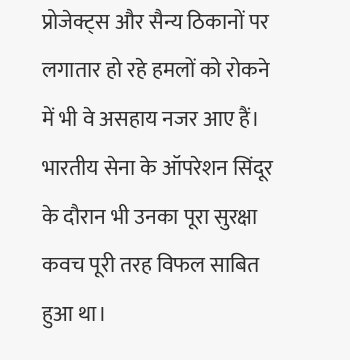प्रोजेक्ट्स और सैन्य ठिकानों पर लगातार हो रहे हमलों को रोकने में भी वे असहाय नजर आए हैं।
भारतीय सेना के ऑपरेशन सिंदूर के दौरान भी उनका पूरा सुरक्षा कवच पूरी तरह विफल साबित हुआ था।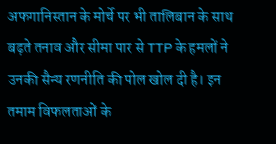अफगानिस्तान के मोर्चे पर भी तालिबान के साथ बढ़ते तनाव और सीमा पार से TTP के हमलों ने उनकी सैन्य रणनीति की पोल खोल दी है। इन तमाम विफलताओं के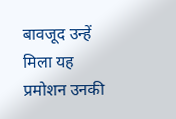बावजूद उन्हें मिला यह प्रमोशन उनकी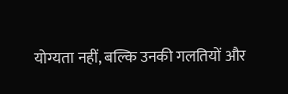योग्यता नहीं, बल्कि उनकी गलतियों और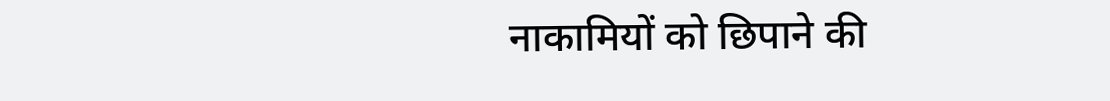नाकामियों को छिपाने की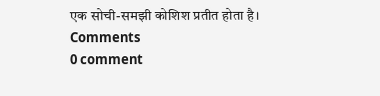एक सोची-समझी कोशिश प्रतीत होता है।
Comments
0 comment